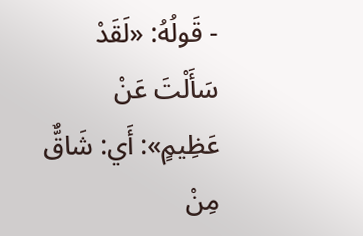- قَولُهُ: «لَقَدْ سَأَلْتَ عَنْ عَظِيمٍ»: أَي: شَاقٌّ مِنْ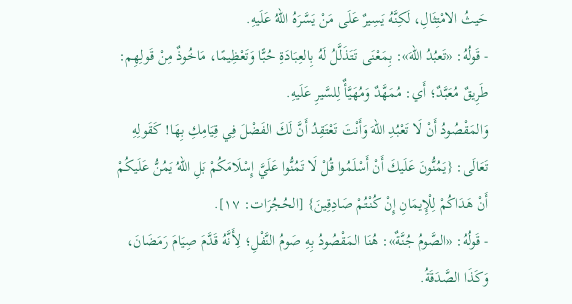حَيثُ الامْتِثَالِ، لَكِنَّهُ يَسِيرٌ عَلَى مَنْ يَسَّرَهُ اللهُ عَلَيهِ.
- قَولُهُ: «تَعبُدُ اللهَ»: بِمَعْنَى تَتَذَلَّلُ لَهُ بِالعِبَادَةِ حُبًّا وَتَعْظِيمًا، مَاخُوذٌ مِنْ قَولِهِم: طَرِيقٌ مُعَبَّدٌ؛ أَي: مُمَهَّدٌ وَمُهَيَّأٌ لِلسَّيرِ عَلَيهِ.
وَالمَقْصُودُ أَنْ لَا تَعْبُدِ اللهَ وَأَنْتَ تَعْتَقِدُ أَنَّ لَكَ الفَضْلَ فِي قِيَامِكِ بِهَا! كَقَولِهِ تَعَالَى: {يَمُنُّونَ عَلَيكَ أَنْ أَسْلَمُوا قُلْ لَا تَمُنُّوا عَلَيَّ إِسْلَامَكُمْ بَلِ اللهُ يَمُنُّ عَلَيكُمْ أَنْ هَدَاكُمْ لِلْإِيمَانِ إِنْ كُنْتُمْ صَادِقِينَ} [الحُجُرَات: ١٧].
- قَولُهُ: «الصَّومُ جُنَّةٌ»: هُنَا المَقْصُودُ بِهِ صَومُ النَّفْلِ؛ لِأَنَّهُ قَدَّمَ صِيَامَ رَمَضَانَ، وَكَذَا الصَّدَقَةُ.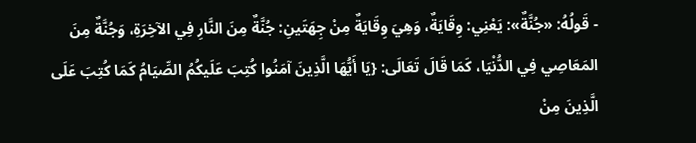- قَولُهُ: «جُنَّةٌ»: يَعْنِي: وِقَايَةٌ، وَهِيَ وِقَايَةٌ مِنْ جِهَتَينِ: جُنَّةٌ مِنَ النَّارِ فِي الآخِرَةِ، وَجُنَّةٌ مِنَ المَعَاصِي فِي الدُّنْيَا، كَمَا قَالَ تَعَالَى: {يَا أَيُّهَا الَّذِينَ آمَنُوا كُتِبَ عَلَيكُمُ الصِّيَامُ كَمَا كُتِبَ عَلَى الَّذِينَ مِنْ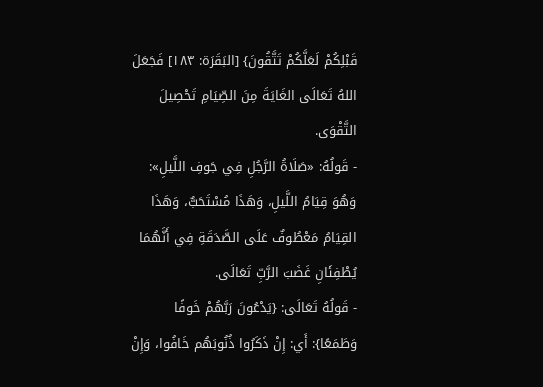قَبْلِكُمْ لَعَلَّكُمْ تَتَّقُونَ} [البَقَرَة: ١٨٣] فَجَعَلَ اللهُ تَعَالَى الغَايَةَ مِنَ الصِّيَامِ تَحْصِيلَ التَّقْوَى.
- قَولُهُ: «صَلَاةُ الرَّجُلِ فِي جَوفِ اللَّيلِ»: وَهُوَ قِيَامُ اللَّيلِ، وَهَذَا مُسْتَحَبٌّ، وَهَذَا القِيَامُ مَعْطُوفٌ عَلَى الصَّدَقَةِ فِي أَنَّهُمَا يُطْفِئَانِ غَضَبَ الرَّبِّ تَعَالَى.
- قَولُهُ تَعَالَى: {يَدْعُونَ رَبَّهُمْ خَوفًا وَطَمَعًا}: أَي: إِنْ ذَكَرُوا ذُنُوبَهُم خَافُوا، وَإِنْ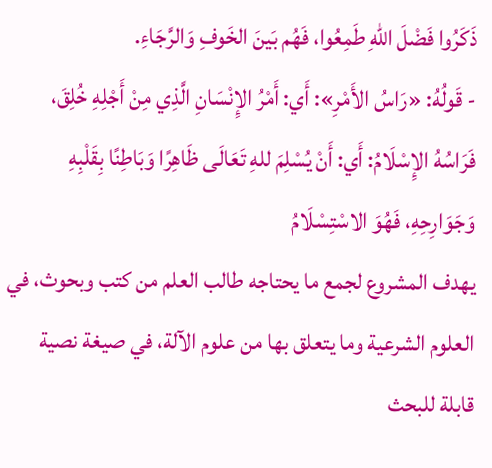ذَكَرُوا فَضْلَ اللهِ طَمِعُوا، فَهُم بَينَ الخَوفِ وَالرَّجَاءِ.
- قَولُهُ: «رَاسُ الأَمْرِ»: أَي: أَمْرُ الإِنْسَانِ الَّذِي مِنْ أَجْلِهِ خُلِقَ، فَرَاسُهُ الإِسْلَامُ: أَي: أَنْ يُسْلِمَ للهِ تَعَالَى ظَاهِرًا وَبَاطِنًا بِقَلْبِهِ وَجَوَارِحِهِ، فَهُوَ الاسْتِسْلَامُ
يهدف المشروع لجمع ما يحتاجه طالب العلم من كتب وبحوث، في العلوم الشرعية وما يتعلق بها من علوم الآلة، في صيغة نصية قابلة للبحث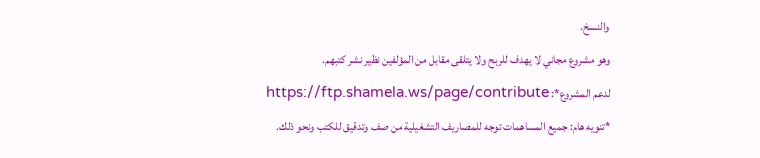والنسخ.
وهو مشروع مجاني لا يهدف للربح ولا يتلقى مقابل من المؤلفين نظير نشر كتبهم.
لدعم المشروع*: https://ftp.shamela.ws/page/contribute
*تنويه هام: جميع المساهمات توجه للمصاريف التشغيلية من صف وتدقيق للكتب ونحو ذلك.